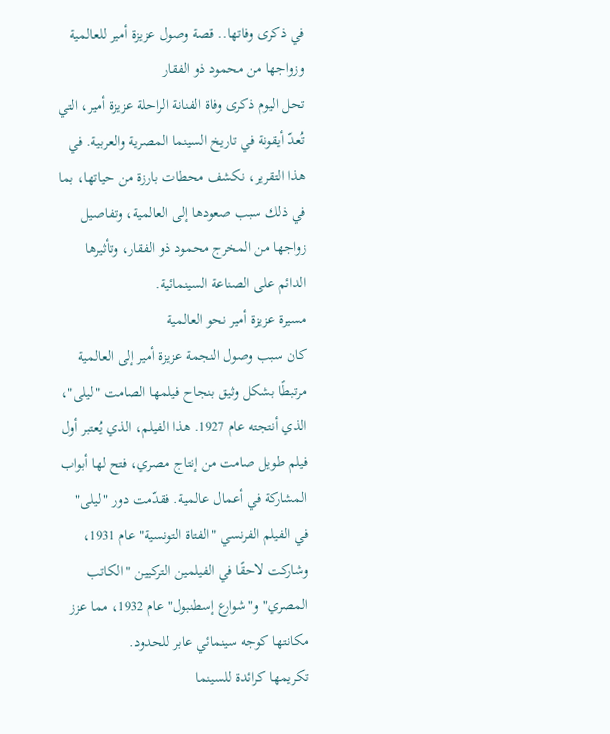في ذكرى وفاتها.. قصة وصول عزيزة أمير للعالمية وزواجها من محمود ذو الفقار
تحل اليوم ذكرى وفاة الفنانة الراحلة عزيزة أمير، التي تُعدّ أيقونة في تاريخ السينما المصرية والعربية. في هذا التقرير، نكشف محطات بارزة من حياتها، بما في ذلك سبب صعودها إلى العالمية، وتفاصيل زواجها من المخرج محمود ذو الفقار، وتأثيرها الدائم على الصناعة السينمائية.
مسيرة عزيزة أمير نحو العالمية
كان سبب وصول النجمة عزيزة أمير إلى العالمية مرتبطًا بشكل وثيق بنجاح فيلمها الصامت "ليلى"، الذي أنتجته عام 1927. هذا الفيلم، الذي يُعتبر أول فيلم طويل صامت من إنتاج مصري، فتح لها أبواب المشاركة في أعمال عالمية. فقدّمت دور "ليلى" في الفيلم الفرنسي "الفتاة التونسية" عام 1931، وشاركت لاحقًا في الفيلمين التركيين "الكاتب المصري" و"شوارع إسطنبول" عام 1932، مما عزز مكانتها كوجه سينمائي عابر للحدود.
تكريمها كرائدة للسينما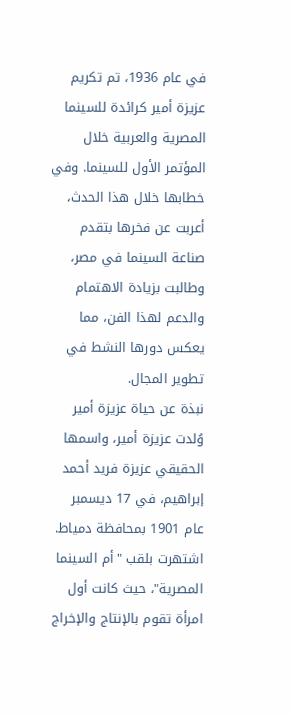في عام 1936، تم تكريم عزيزة أمير كرائدة للسينما المصرية والعربية خلال المؤتمر الأول للسينما. وفي خطابها خلال هذا الحدث، أعربت عن فخرها بتقدم صناعة السينما في مصر، وطالبت بزيادة الاهتمام والدعم لهذا الفن، مما يعكس دورها النشط في تطوير المجال.
نبذة عن حياة عزيزة أمير
وُلدت عزيزة أمير، واسمها الحقيقي عزيزة فريد أحمد إبراهيم، في 17 ديسمبر عام 1901 بمحافظة دمياط. اشتهرت بلقب "أم السينما المصرية"، حيث كانت أول امرأة تقوم بالإنتاج والإخراج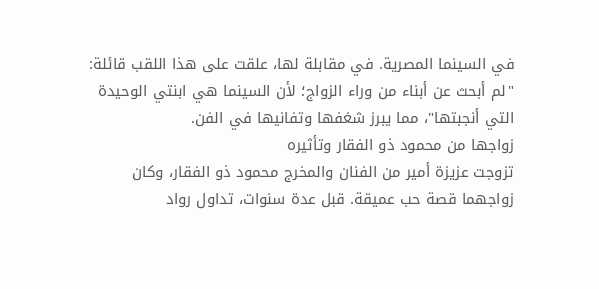في السينما المصرية. في مقابلة لها، علقت على هذا اللقب قائلة: "لم أبحث عن أبناء من وراء الزواج؛ لأن السينما هي ابنتي الوحيدة التي أنجبتها"، مما يبرز شغفها وتفانيها في الفن.
زواجها من محمود ذو الفقار وتأثيره
تزوجت عزيزة أمير من الفنان والمخرج محمود ذو الفقار، وكان زواجهما قصة حب عميقة. قبل عدة سنوات، تداول رواد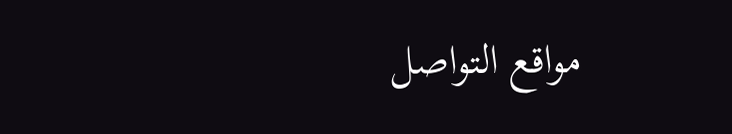مواقع التواصل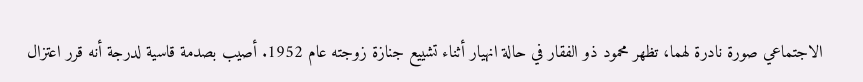الاجتماعي صورة نادرة لهما، تظهر محمود ذو الفقار في حالة انهيار أثناء تشييع جنازة زوجته عام 1952. أصيب بصدمة قاسية لدرجة أنه قرر اعتزال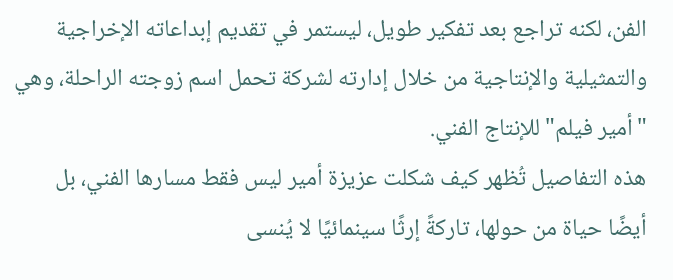الفن، لكنه تراجع بعد تفكير طويل، ليستمر في تقديم إبداعاته الإخراجية والتمثيلية والإنتاجية من خلال إدارته لشركة تحمل اسم زوجته الراحلة، وهي "أمير فيلم" للإنتاج الفني.
هذه التفاصيل تُظهر كيف شكلت عزيزة أمير ليس فقط مسارها الفني، بل أيضًا حياة من حولها، تاركةً إرثًا سينمائيًا لا يُنسى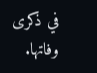في ذكرى وفاتها.